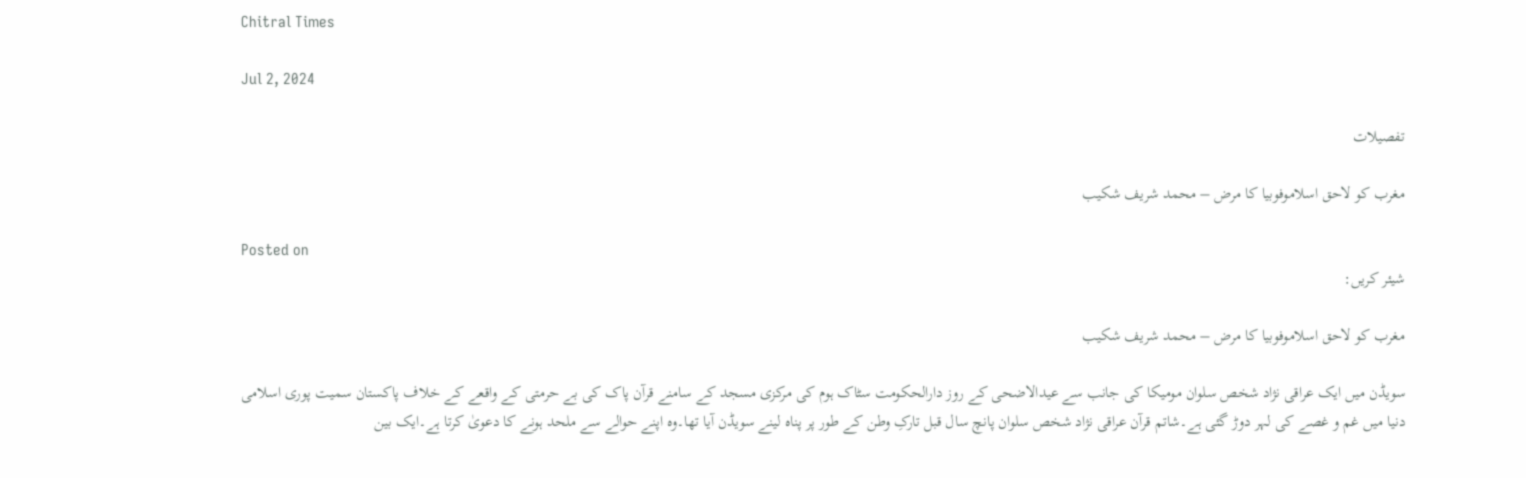Chitral Times

Jul 2, 2024

تفصيلات

مغرب کو لاحق اسلاموفوبیا کا مرض – محمد شریف شکیب

Posted on
شیئر کریں:

مغرب کو لاحق اسلاموفوبیا کا مرض – محمد شریف شکیب

سویڈن میں ایک عراقی نژاد شخص سلوان مومیکا کی جانب سے عیدالاضحی کے روز دارالحکومت سٹاک ہوم کی مرکزی مسجد کے سامنے قرآن پاک کی بے حرمتی کے واقعے کے خلاف پاکستان سمیت پوری اسلامی دنیا میں غم و غصے کی لہر دوڑ گئی ہے۔شاتم قرآن عراقی نژاد شخص سلوان پانچ سال قبل تارکِ وطن کے طور پر پناہ لینے سویڈن آیا تھا۔وہ اپنے حوالے سے ملحد ہونے کا دعویٰ کرتا ہے۔ایک بین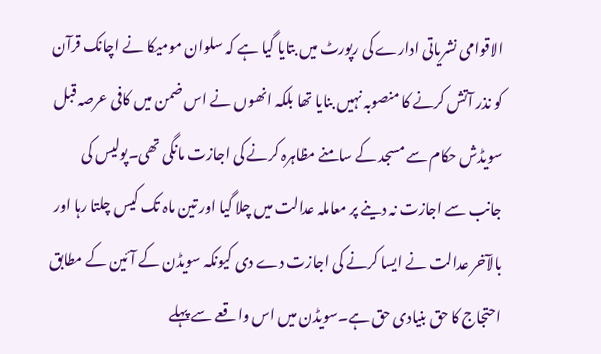الاقوامی نشریاتی ادارے کی رپورٹ میں بتایا گیا ہے کہ سلوان مومیکا نے اچانک قرآن کو نذر آتش کرنے کا منصوبہ نہیں بنایا تھا بلکہ انھوں نے اس ضمن میں کافی عرصہ قبل سویڈش حکام سے مسجد کے سامنے مظاہرہ کرنے کی اجازت مانگی تھی۔پولیس کی جانب سے اجازت نہ دینے پر معاملہ عدالت میں چلا گیا اور تین ماہ تک کیس چلتا رہا اور بالآخر عدالت نے ایسا کرنے کی اجازت دے دی کیونکہ سویڈن کے آئین کے مطابق احتجاج کا حق بنیادی حق ہے۔سویڈن میں اس واقعے سے پہلے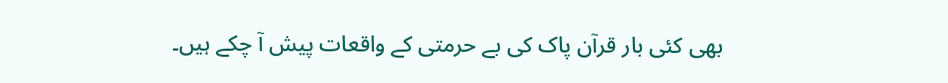بھی کئی بار قرآن پاک کی بے حرمتی کے واقعات پیش آ چکے ہیں۔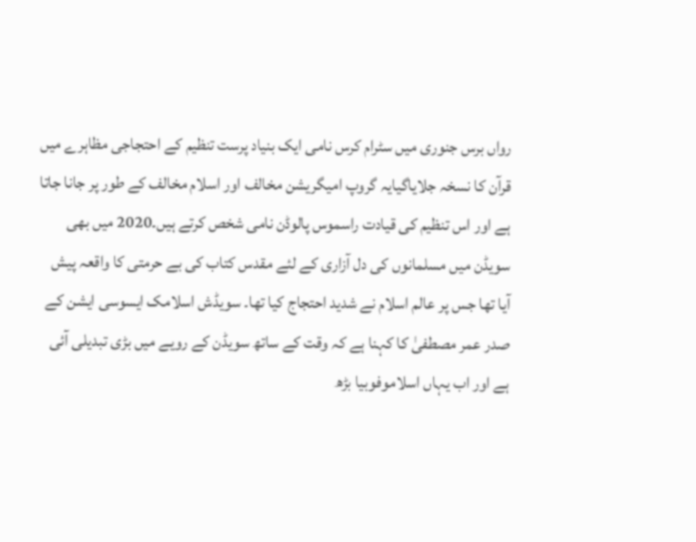رواں برس جنوری میں سٹرام کرس نامی ایک بنیاد پرست تنظیم کے احتجاجی مظاہرے میں قرآن کا نسخہ جلایاگیایہ گروپ امیگریشن مخالف اور اسلام مخالف کے طور پر جانا جاتا ہے اور اس تنظیم کی قیادت راسموس پالوڈن نامی شخص کرتے ہیں۔2020 میں بھی سویڈن میں مسلمانوں کی دل آزاری کے لئے مقدس کتاب کی بے حرمتی کا واقعہ پیش آیا تھا جس پر عالم اسلام نے شدید احتجاج کیا تھا۔ سویڈش اسلامک ایسوسی ایشن کے صدر عمر مصطفیٰ کا کہنا ہے کہ وقت کے ساتھ سویڈن کے رویے میں بڑی تبدیلی آئی ہے اور اب یہاں اسلاموفوبیا بڑھ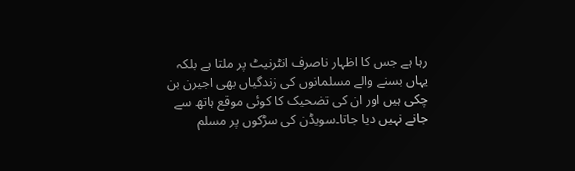رہا ہے جس کا اظہار ناصرف انٹرنیٹ پر ملتا ہے بلکہ یہاں بسنے والے مسلمانوں کی زندگیاں بھی اجیرن بن چکی ہیں اور ان کی تضحیک کا کوئی موقع ہاتھ سے جانے نہیں دیا جاتا۔سویڈن کی سڑکوں پر مسلم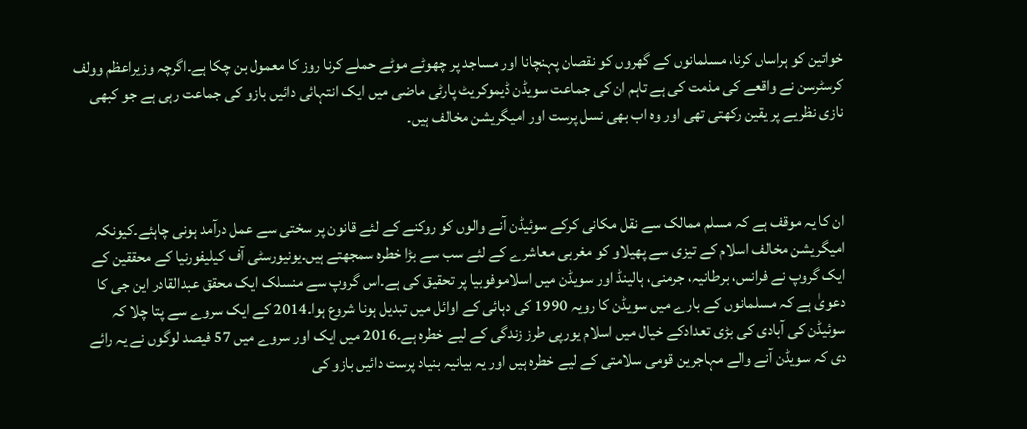خواتین کو ہراساں کرنا، مسلمانوں کے گھروں کو نقصان پہنچانا اور مساجد پر چھوٹے موٹے حملے کرنا روز کا معمول بن چکا ہے۔اگرچہ وزیراعظم وولف کرسٹرسن نے واقعے کی مذمت کی ہے تاہم ان کی جماعت سویڈن ڈیموکریٹ پارٹی ماضی میں ایک انتہائی دائیں بازو کی جماعت رہی ہے جو کبھی نازی نظریے پر یقین رکھتی تھی اور وہ اب بھی نسل پرست اور امیگریشن مخالف ہیں۔



ان کا یہ موقف ہے کہ مسلم ممالک سے نقل مکانی کرکے سوئیڈن آنے والوں کو روکنے کے لئے قانون پر سختی سے عمل درآمد ہونی چاہئے۔کیونکہ امیگریشن مخالف اسلام کے تیزی سے پھیلاو کو مغربی معاشرے کے لئے سب سے بڑا خطرہ سمجھتے ہیں۔یونیورسٹی آف کیلیفورنیا کے محققین کے ایک گروپ نے فرانس، برطانیہ، جرمنی، ہالینڈ اور سویڈن میں اسلاموفوبیا پر تحقیق کی ہے۔اس گروپ سے منسلک ایک محقق عبدالقادر این جی کا دعویٰ ہے کہ مسلمانوں کے بارے میں سویڈن کا رویہ 1990 کی دہائی کے اوائل میں تبدیل ہونا شروع ہوا۔2014 کے ایک سروے سے پتا چلا کہ سوئیڈن کی آبادی کی بڑی تعدادکے خیال میں اسلام یورپی طرز زندگی کے لیے خطرہ ہے۔2016 میں ایک اور سروے میں 57 فیصد لوگوں نے یہ رائے دی کہ سویڈن آنے والے مہاجرین قومی سلامتی کے لیے خطرہ ہیں اور یہ بیانیہ بنیاد پرست دائیں بازو کی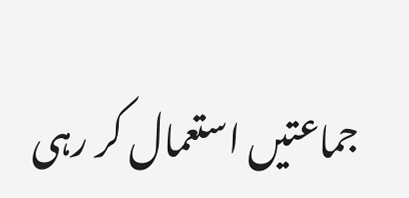جماعتیں استعمال کر رہی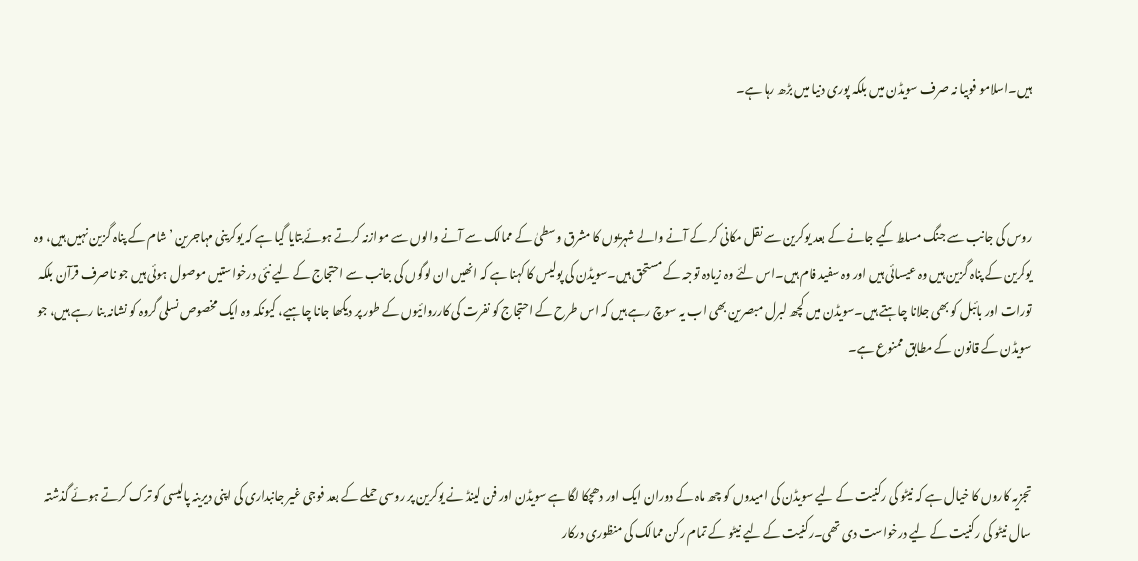ہیں۔اسلامو فوبیا نہ صرف سویڈن میں بلکہ پوری دنیا میں بڑھ رہا ہے۔



روس کی جانب سے جنگ مسلط کیے جانے کے بعد یوکرین سے نقل مکانی کر کے آنے والے شہریوں کا مشرق وسطیٰ کے ممالک سے آنے والوں سے موازنہ کرتے ہوئےبتایا گیا ہے کہ یوکرینی مہاجرین ’شام کے پناہ گزین نہیں ہیں، وہ یوکرین کے پناہ گزین ہیں وہ عیسائی ہیں اور وہ سفید فام ہیں۔اس لئے وہ زیادہ توجہ کے مستحق ہیں۔سویڈن کی پولیس کا کہنا ہے کہ انھیں ان لوگوں کی جانب سے احتجاج کے لیے نئی درخواستیں موصول ہوئی ہیں جو ناصرف قرآن بلکہ تورات اور بائبل کو بھی جلانا چاہتے ہیں۔سویڈن میں کچھ لبرل مبصرین بھی اب یہ سوچ رہے ہیں کہ اس طرح کے احتجاج کو نفرت کی کارروائیوں کے طور پر دیکھا جانا چاہیے، کیونکہ وہ ایک مخصوص نسلی گروہ کو نشانہ بنا رہے ہیں، جو سویڈن کے قانون کے مطابق ممنوع ہے۔



تجزیہ کاروں کا خیال ہے کہ نیٹو کی رکنیت کے لیے سویڈن کی امیدوں کو چھ ماہ کے دوران ایک اور دھچکا لگا ہے سویڈن اور فن لینڈ نے یوکرین پر روسی حملے کے بعد فوجی غیر جانبداری کی اپنی دیرینہ پالیسی کو ترک کرتے ہوئے گذشتہ سال نیٹو کی رکنیت کے لیے درخواست دی تھی۔رکنیت کے لیے نیٹو کے تمام رکن ممالک کی منظوری درکار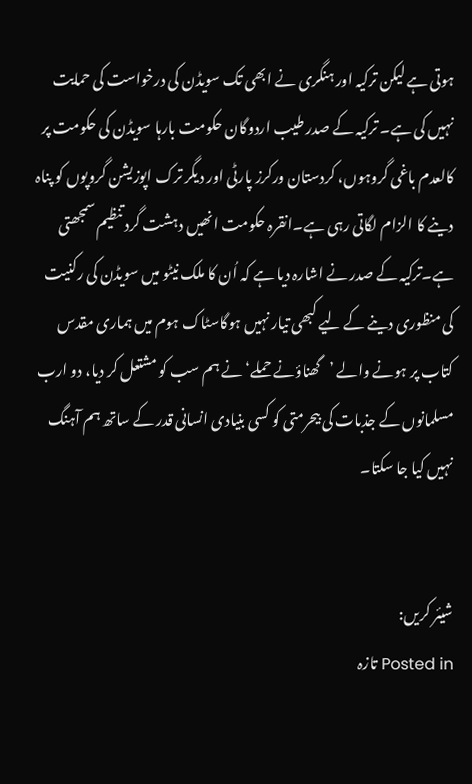ہوتی ہے لیکن ترکیہ اور ہنگری نے ابھی تک سویڈن کی درخواست کی حمایت نہیں کی ہے۔ ترکیہ کے صدر طیب اردوگان حکومت بارہا سویڈن کی حکومت پر کالعدم باغی گروہوں، کردستان ورکرز پارٹی اور دیگر ترک اپوزیشن گروپوں کو پناہ دینے کا الزام لگاتی رہی ہے۔انقرہ حکومت انھیں دہشت گرد تنظیم سمجھتی ہے۔ترکیہ کے صدر نے اشارہ دیا ہے کہ اُن کا ملک نیٹو میں سویڈن کی رکنیت کی منظوری دینے کے لیے کبھی تیار نہیں ہوگاسٹاک ہوم میں ہماری مقدس کتاب پر ہونے والے ’گھناؤنے حملے‘ نے ہم سب کو مشتعل کر دیا، دو ارب مسلمانوں کے جذبات کی بیحرمتی کو کسی بنیادی انسانی قدر کے ساتھ ہم آہنگ نہیں کیا جا سکتا۔


شیئر کریں:
Posted in تازہ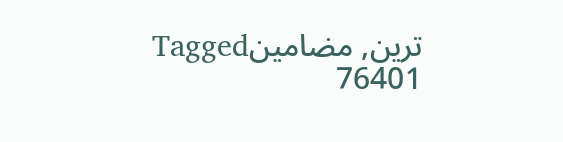ترین, مضامینTagged
76401